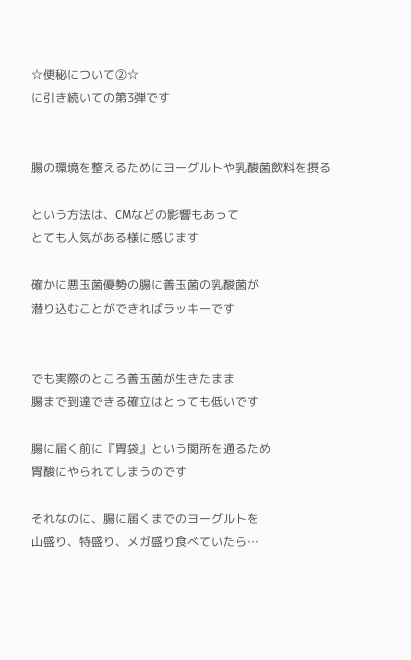☆便秘について②☆
に引き続いての第3弾です


腸の環境を整えるためにヨーグルトや乳酸菌飲料を摂る

という方法は、CMなどの影響もあって
とても人気がある様に感じます

確かに悪玉菌優勢の腸に善玉菌の乳酸菌が
潜り込むことができればラッキーです


でも実際のところ善玉菌が生きたまま
腸まで到達できる確立はとっても低いです

腸に届く前に『胃袋』という関所を通るため
胃酸にやられてしまうのです

それなのに、腸に届くまでのヨーグルトを
山盛り、特盛り、メガ盛り食べていたら…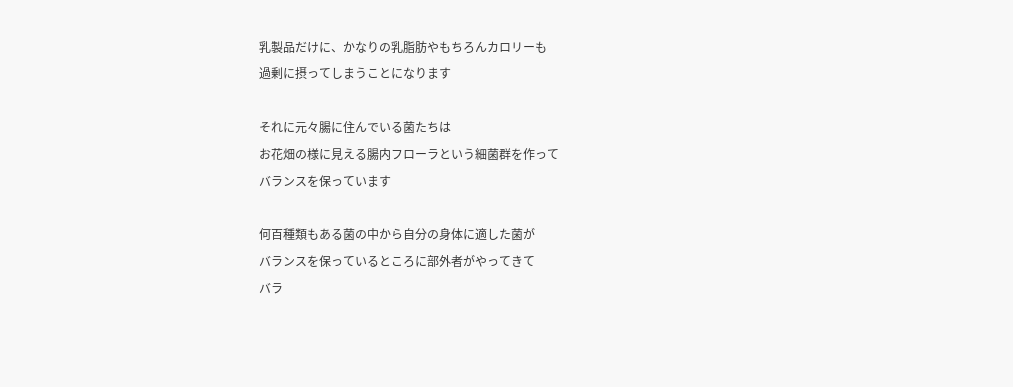乳製品だけに、かなりの乳脂肪やもちろんカロリーも
過剰に摂ってしまうことになります

それに元々腸に住んでいる菌たちは
お花畑の様に見える腸内フローラという細菌群を作って
バランスを保っています

何百種類もある菌の中から自分の身体に適した菌が
バランスを保っているところに部外者がやってきて
バラ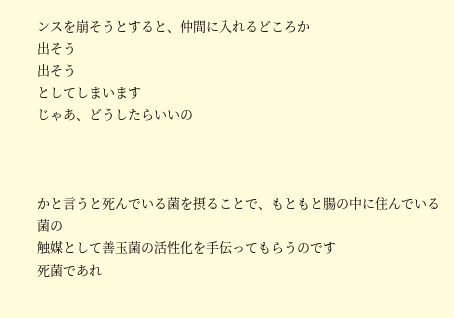ンスを崩そうとすると、仲間に入れるどころか
出そう
出そう
としてしまいます
じゃあ、どうしたらいいの



かと言うと死んでいる菌を摂ることで、もともと腸の中に住んでいる菌の
触媒として善玉菌の活性化を手伝ってもらうのです
死菌であれ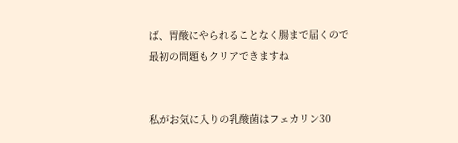ば、胃酸にやられることなく腸まで届くので
最初の問題もクリアできますね


私がお気に入りの乳酸菌はフェカリン30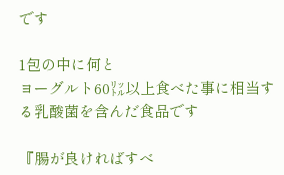です

1包の中に何と
ヨーグルト60㍑以上食べた事に相当する乳酸菌を含んだ食品です

『腸が良ければすべ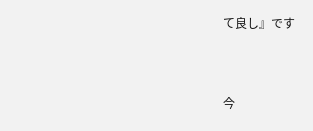て良し』です


今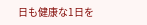日も健康な1日を